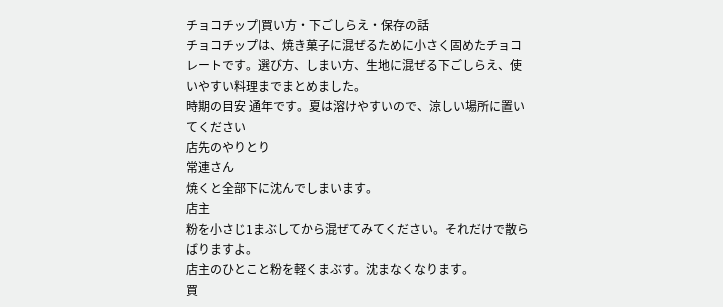チョコチップ|買い方・下ごしらえ・保存の話
チョコチップは、焼き菓子に混ぜるために小さく固めたチョコレートです。選び方、しまい方、生地に混ぜる下ごしらえ、使いやすい料理までまとめました。
時期の目安 通年です。夏は溶けやすいので、涼しい場所に置いてください
店先のやりとり
常連さん
焼くと全部下に沈んでしまいます。
店主
粉を小さじ1まぶしてから混ぜてみてください。それだけで散らばりますよ。
店主のひとこと粉を軽くまぶす。沈まなくなります。
買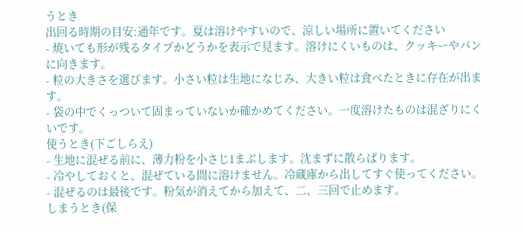うとき
出回る時期の目安:通年です。夏は溶けやすいので、涼しい場所に置いてください
- 焼いても形が残るタイプかどうかを表示で見ます。溶けにくいものは、クッキーやパンに向きます。
- 粒の大きさを選びます。小さい粒は生地になじみ、大きい粒は食べたときに存在が出ます。
- 袋の中でくっついて固まっていないか確かめてください。一度溶けたものは混ざりにくいです。
使うとき(下ごしらえ)
- 生地に混ぜる前に、薄力粉を小さじ1まぶします。沈まずに散らばります。
- 冷やしておくと、混ぜている間に溶けません。冷蔵庫から出してすぐ使ってください。
- 混ぜるのは最後です。粉気が消えてから加えて、二、三回で止めます。
しまうとき(保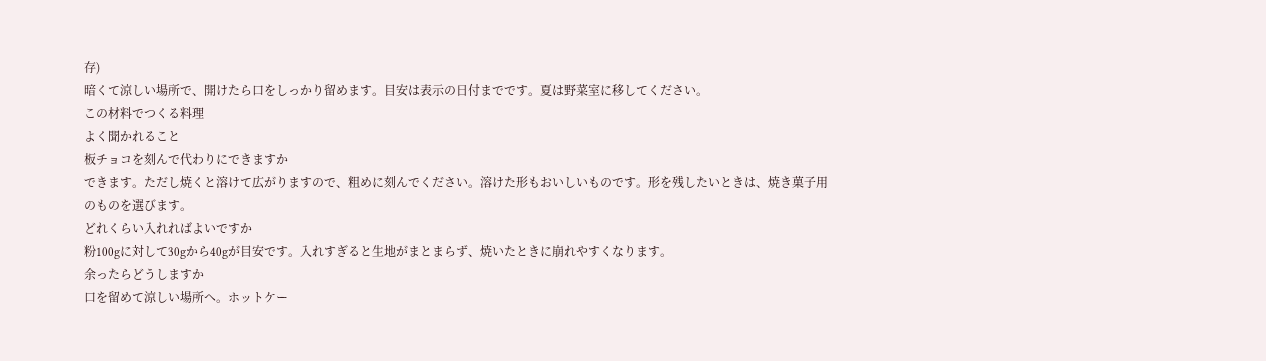存)
暗くて涼しい場所で、開けたら口をしっかり留めます。目安は表示の日付までです。夏は野菜室に移してください。
この材料でつくる料理
よく聞かれること
板チョコを刻んで代わりにできますか
できます。ただし焼くと溶けて広がりますので、粗めに刻んでください。溶けた形もおいしいものです。形を残したいときは、焼き菓子用のものを選びます。
どれくらい入れればよいですか
粉100gに対して30gから40gが目安です。入れすぎると生地がまとまらず、焼いたときに崩れやすくなります。
余ったらどうしますか
口を留めて涼しい場所へ。ホットケー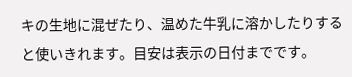キの生地に混ぜたり、温めた牛乳に溶かしたりすると使いきれます。目安は表示の日付までです。